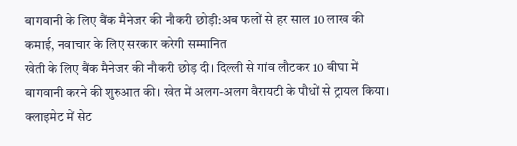बागवानी के लिए बैंक मैनेजर की नौकरी छोड़ी:अब फलों से हर साल 10 लाख की कमाई, नवाचार के लिए सरकार करेगी सम्मानित
खेती के लिए बैंक मैनेजर की नौकरी छोड़ दी। दिल्ली से गांव लौटकर 10 बीघा में बागवानी करने की शुरुआत की। खेत में अलग-अलग वैरायटी के पौधों से ट्रायल किया। क्लाइमेट में सेट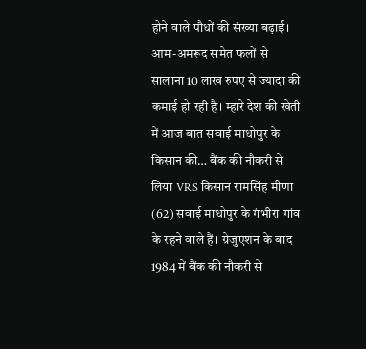होने वाले पौधों की संख्या बढ़ाई। आम-अमरूद समेत फलों से सालाना 10 लाख रुपए से ज्यादा की कमाई हो रही है। म्हारे देश की खेती में आज बात सवाई माधोपुर के किसान की… बैंक की नौकरी से लिया VRS किसान रामसिंह मीणा (62) सवाई माधोपुर के गंभीरा गांव के रहने वाले हैं। ग्रेजुएशन के बाद 1984 में बैंक की नौकरी से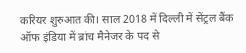करियर शुरुआत की। साल 2018 में दिल्ली में सेंट्रल बैंक ऑफ इंडिया में ब्रांच मैनेजर के पद से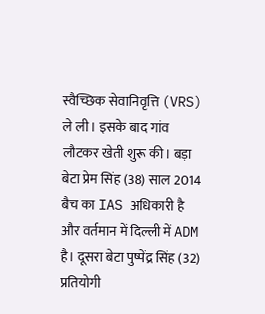स्वैच्छिक सेवानिवृत्ति (VRS) ले ली। इसके बाद गांव लौटकर खेती शुरू की। बड़ा बेटा प्रेम सिंह (38) साल 2014 बैच का IAS अधिकारी है और वर्तमान में दिल्ली में ADM है। दूसरा बेटा पुष्पेंद्र सिंह (32) प्रतियोगी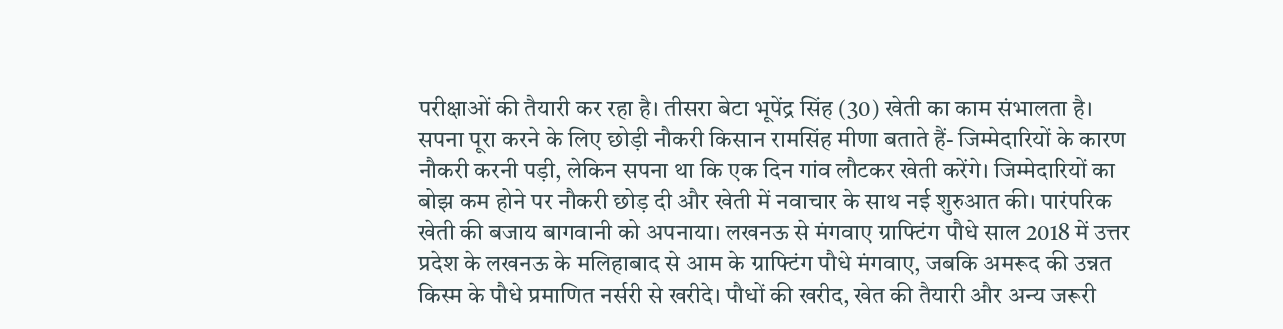परीक्षाओं की तैयारी कर रहा है। तीसरा बेटा भूपेंद्र सिंह (30) खेती का काम संभालता है। सपना पूरा करने के लिए छोड़ी नौकरी किसान रामसिंह मीणा बताते हैं- जिम्मेदारियों के कारण नौकरी करनी पड़ी, लेकिन सपना था कि एक दिन गांव लौटकर खेती करेंगे। जिम्मेदारियों का बोझ कम होने पर नौकरी छोड़ दी और खेती में नवाचार के साथ नई शुरुआत की। पारंपरिक खेती की बजाय बागवानी को अपनाया। लखनऊ से मंगवाए ग्राफ्टिंग पौधे साल 2018 में उत्तर प्रदेश के लखनऊ के मलिहाबाद से आम के ग्राफ्टिंग पौधे मंगवाए, जबकि अमरूद की उन्नत किस्म के पौधे प्रमाणित नर्सरी से खरीदे। पौधों की खरीद, खेत की तैयारी और अन्य जरूरी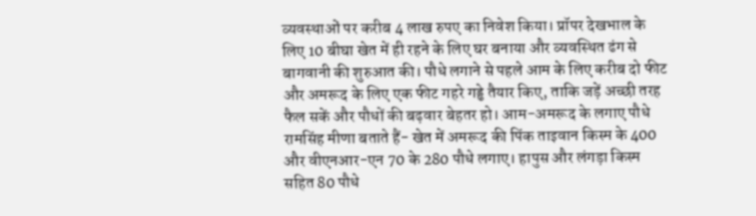व्यवस्थाओं पर करीब 4 लाख रुपए का निवेश किया। प्रॉपर देखभाल के लिए 10 बीघा खेत में ही रहने के लिए घर बनाया और व्यवस्थित ढंग से बागवानी की शुरुआत की। पौधे लगाने से पहले आम के लिए करीब दो फीट और अमरूद के लिए एक फीट गहरे गड्ढे तैयार किए, ताकि जड़ें अच्छी तरह फैल सकें और पौधों की बढ़वार बेहतर हो। आम-अमरूद के लगाए पौधे रामसिंह मीणा बताते हैं- खेत में अमरूद की पिंक ताइवान किस्म के 400 और वीएनआर-एन 70 के 280 पौधे लगाए। हापुस और लंगड़ा किस्म सहित 80 पौधे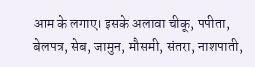आम के लगाए। इसके अलावा चीकू, पपीता, बेलपत्र, सेब, जामुन, मौसमी, संतरा, नाशपाती,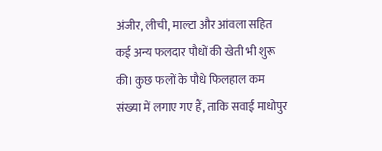अंजीर, लीची, माल्टा और आंवला सहित कई अन्य फलदार पौधों की खेती भी शुरू की। कुछ फलों के पौधे फिलहाल कम संख्या में लगाए गए हैं, ताकि सवाई माधोपुर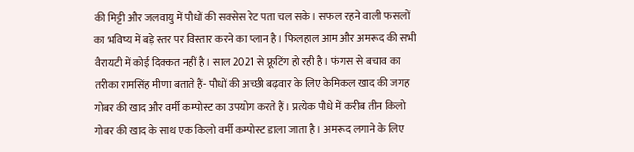की मिट्टी और जलवायु में पौधों की सक्सेस रेट पता चल सके। सफल रहने वाली फसलों का भविष्य में बड़े स्तर पर विस्तार करने का प्लान है। फिलहाल आम और अमरूद की सभी वैरायटी में कोई दिक्कत नहीं है। साल 2021 से फ्रूटिंग हो रही है। फंगस से बचाव का तरीका रामसिंह मीणा बताते हैं- पौधों की अच्छी बढ़वार के लिए केमिकल खाद की जगह गोबर की खाद और वर्मी कम्पोस्ट का उपयोग करते हैं। प्रत्येक पौधे में करीब तीन किलो गोबर की खाद के साथ एक किलो वर्मी कम्पोस्ट डाला जाता है। अमरूद लगाने के लिए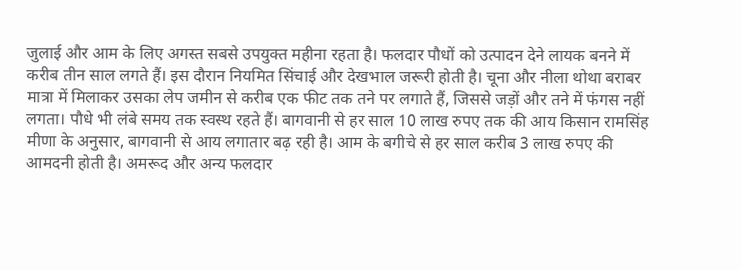जुलाई और आम के लिए अगस्त सबसे उपयुक्त महीना रहता है। फलदार पौधों को उत्पादन देने लायक बनने में करीब तीन साल लगते हैं। इस दौरान नियमित सिंचाई और देखभाल जरूरी होती है। चूना और नीला थोथा बराबर मात्रा में मिलाकर उसका लेप जमीन से करीब एक फीट तक तने पर लगाते हैं, जिससे जड़ों और तने में फंगस नहीं लगता। पौधे भी लंबे समय तक स्वस्थ रहते हैं। बागवानी से हर साल 10 लाख रुपए तक की आय किसान रामसिंह मीणा के अनुसार, बागवानी से आय लगातार बढ़ रही है। आम के बगीचे से हर साल करीब 3 लाख रुपए की आमदनी होती है। अमरूद और अन्य फलदार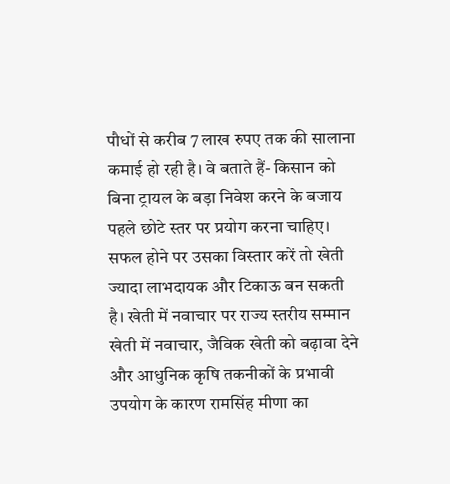पौधों से करीब 7 लाख रुपए तक की सालाना कमाई हो रही है। वे बताते हैं- किसान को बिना ट्रायल के बड़ा निवेश करने के बजाय पहले छोटे स्तर पर प्रयोग करना चाहिए। सफल होने पर उसका विस्तार करें तो खेती ज्यादा लाभदायक और टिकाऊ बन सकती है। खेती में नवाचार पर राज्य स्तरीय सम्मान खेती में नवाचार, जैविक खेती को बढ़ावा देने और आधुनिक कृषि तकनीकों के प्रभावी उपयोग के कारण रामसिंह मीणा का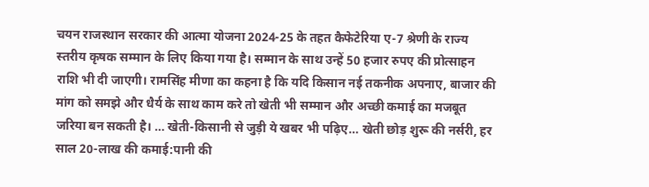चयन राजस्थान सरकार की आत्मा योजना 2024-25 के तहत कैफेटेरिया ए-7 श्रेणी के राज्य स्तरीय कृषक सम्मान के लिए किया गया है। सम्मान के साथ उन्हें 50 हजार रुपए की प्रोत्साहन राशि भी दी जाएगी। रामसिंह मीणा का कहना है कि यदि किसान नई तकनीक अपनाए, बाजार की मांग को समझे और धैर्य के साथ काम करे तो खेती भी सम्मान और अच्छी कमाई का मजबूत जरिया बन सकती है। … खेती-किसानी से जुड़ी ये खबर भी पढ़िए… खेती छोड़ शुरू की नर्सरी, हर साल 20-लाख की कमाई:पानी की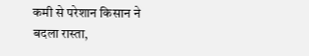कमी से परेशान किसान ने बदला रास्ता,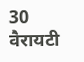30 वैरायटी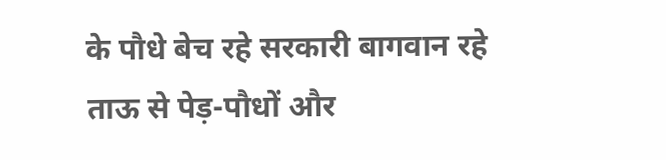के पौधे बेच रहे सरकारी बागवान रहे ताऊ से पेड़-पौधों और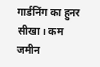गार्डनिंग का हुनर सीखा। कम जमीन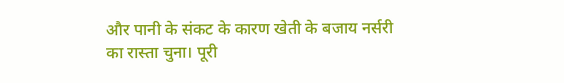और पानी के संकट के कारण खेती के बजाय नर्सरी का रास्ता चुना। पूरी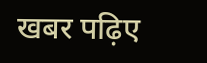खबर पढ़िए